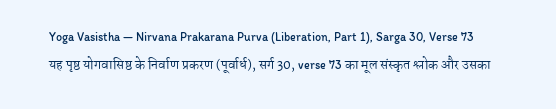Yoga Vasistha — Nirvana Prakarana Purva (Liberation, Part 1), Sarga 30, Verse 73
यह पृष्ठ योगवासिष्ठ के निर्वाण प्रकरण (पूर्वार्ध), सर्ग 30, verse 73 का मूल संस्कृत श्लोक और उसका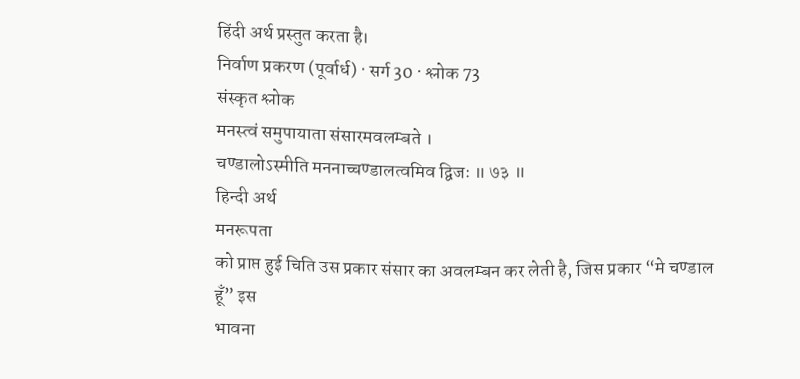हिंदी अर्थ प्रस्तुत करता है।
निर्वाण प्रकरण (पूर्वार्ध) · सर्ग 30 · श्लोक 73
संस्कृत श्लोक
मनस्त्वं समुपायाता संसारमवलम्बते ।
चण्डालोऽस्मीति मननाच्चण्डालत्वमिव द्विजः ॥ ७३ ॥
हिन्दी अर्थ
मनरूपता
को प्राप्त हुई चिति उस प्रकार संसार का अवलम्बन कर लेती है, जिस प्रकार “मे चण्डाल हूँ” इस
भावना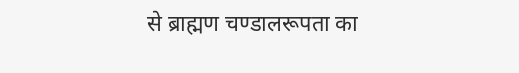से ब्राह्मण चण्डालरूपता का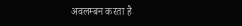अवलम्बन करता है